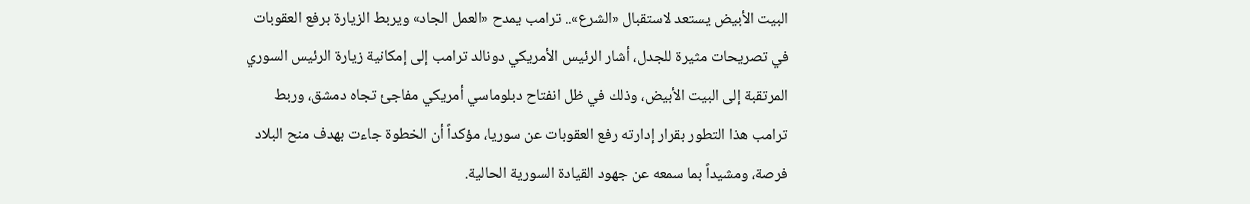البيت الأبيض يستعد لاستقبال «الشرع».. ترامب يمدح «العمل الجاد» ويربط الزيارة برفع العقوبات
في تصريحات مثيرة للجدل، أشار الرئيس الأمريكي دونالد ترامب إلى إمكانية زيارة الرئيس السوري المرتقبة إلى البيت الأبيض، وذلك في ظل انفتاح دبلوماسي أمريكي مفاجئ تجاه دمشق، وربط ترامب هذا التطور بقرار إدارته رفع العقوبات عن سوريا، مؤكداً أن الخطوة جاءت بهدف منح البلاد فرصة، ومشيداً بما سمعه عن جهود القيادة السورية الحالية.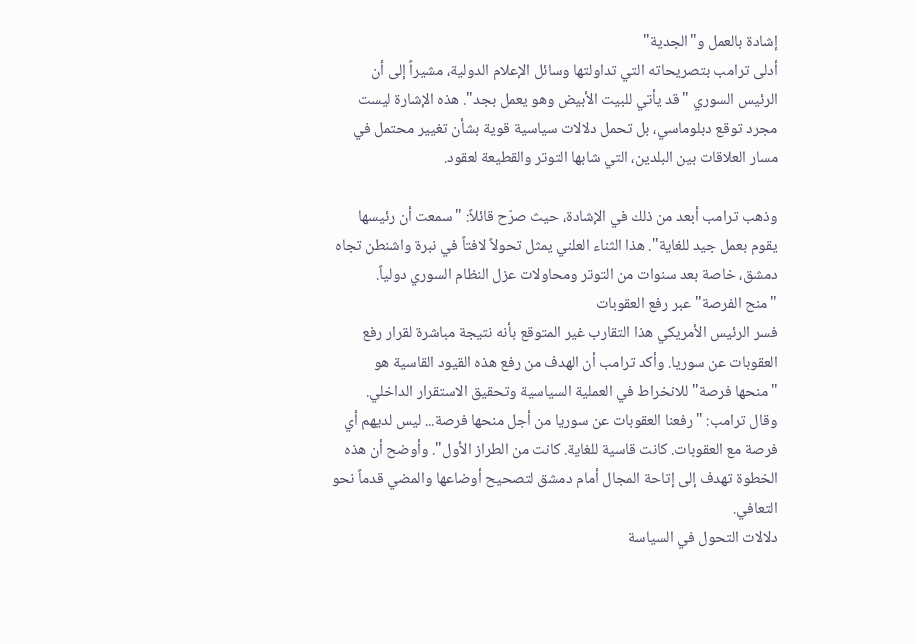إشادة بالعمل و"الجدية"
أدلى ترامب بتصريحاته التي تداولتها وسائل الإعلام الدولية، مشيراً إلى أن الرئيس السوري "قد يأتي للبيت الأبيض وهو يعمل بجد". هذه الإشارة ليست مجرد توقع دبلوماسي، بل تحمل دلالات سياسية قوية بشأن تغيير محتمل في مسار العلاقات بين البلدين، التي شابها التوتر والقطيعة لعقود.

وذهب ترامب أبعد من ذلك في الإشادة، حيث صرّح قائلاً: "سمعت أن رئيسها يقوم بعمل جيد للغاية". هذا الثناء العلني يمثل تحولاً لافتاً في نبرة واشنطن تجاه دمشق، خاصة بعد سنوات من التوتر ومحاولات عزل النظام السوري دولياً.
"منح الفرصة" عبر رفع العقوبات
فسر الرئيس الأمريكي هذا التقارب غير المتوقع بأنه نتيجة مباشرة لقرار رفع العقوبات عن سوريا. وأكد ترامب أن الهدف من رفع هذه القيود القاسية هو "منحها فرصة" للانخراط في العملية السياسية وتحقيق الاستقرار الداخلي.
وقال ترامب: "رفعنا العقوبات عن سوريا من أجل منحها فرصة... ليس لديهم أي فرصة مع العقوبات. كانت قاسية للغاية. كانت من الطراز الأول". وأوضح أن هذه الخطوة تهدف إلى إتاحة المجال أمام دمشق لتصحيح أوضاعها والمضي قدماً نحو التعافي.
دلالات التحول في السياسة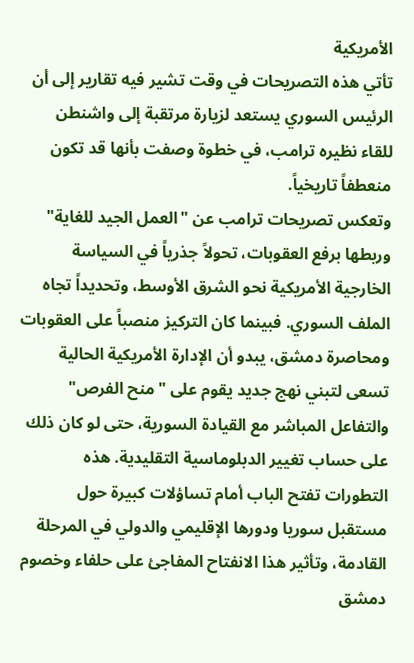الأمريكية
تأتي هذه التصريحات في وقت تشير فيه تقارير إلى أن الرئيس السوري يستعد لزيارة مرتقبة إلى واشنطن للقاء نظيره ترامب، في خطوة وصفت بأنها قد تكون منعطفاً تاريخياً.
وتعكس تصريحات ترامب عن "العمل الجيد للغاية" وربطها برفع العقوبات، تحولاً جذرياً في السياسة الخارجية الأمريكية نحو الشرق الأوسط، وتحديداً تجاه الملف السوري. فبينما كان التركيز منصباً على العقوبات ومحاصرة دمشق، يبدو أن الإدارة الأمريكية الحالية تسعى لتبني نهج جديد يقوم على "منح الفرص" والتفاعل المباشر مع القيادة السورية، حتى لو كان ذلك على حساب تغيير الدبلوماسية التقليدية. هذه التطورات تفتح الباب أمام تساؤلات كبيرة حول مستقبل سوريا ودورها الإقليمي والدولي في المرحلة القادمة، وتأثير هذا الانفتاح المفاجئ على حلفاء وخصوم دمشق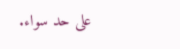على حد سواء.